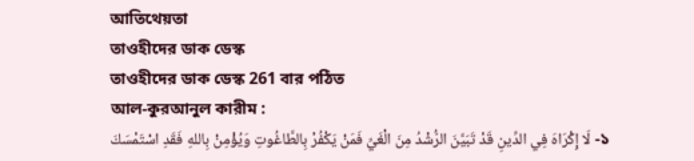আতিথেয়তা
তাওহীদের ডাক ডেস্ক
তাওহীদের ডাক ডেস্ক 261 বার পঠিত
আল-কুরআনুল কারীম :
১- لَا إِكْرَاهَ فِي الدِّينِ قَدْ تَبَيَّنَ الرُّشْدُ مِنَ الْغَيِّ فَمَنْ يَكْفُرْ بِالطَّاغُوتِ وَيُؤْمِنْ بِاللهِ فَقَدِ اسْتَمْسَكَ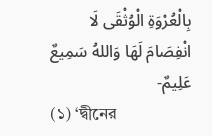بِالْعُرْوَةِ الْوُثْقَى لَا انْفِصَامَ لَهَا وَاللهُ سَمِيعٌ عَلِيمٌ-
(১) ‘দ্বীনের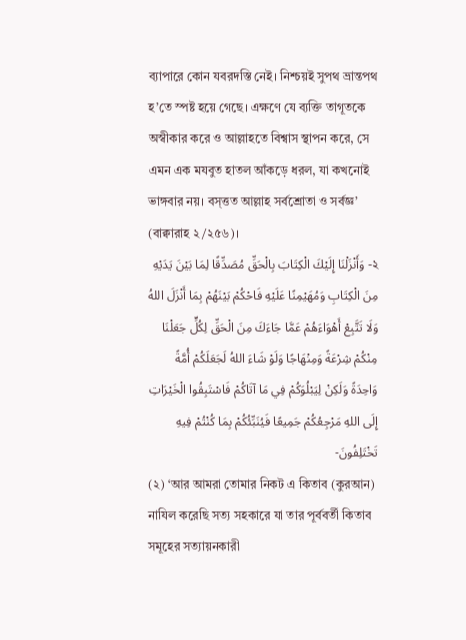ব্যাপারে কোন যবরদস্তি নেই। নিশ্চয়ই সুপথ ভ্রান্তপথ হ’তে স্পষ্ট হয়ে গেছে। এক্ষণে যে ব্যক্তি তাগূতকে অস্বীকার করে ও আল্লাহতে বিশ্বাস স্থাপন করে, সে এমন এক মযবুত হাতল আঁকড়ে ধরল, যা কখনোই ভাঙ্গবার নয়। বস্ত্তত আল্লাহ সর্বশ্রোতা ও সর্বজ্ঞ’ (বাক্বারাহ ২/২৫৬)।
২- وَأَنْزَلْنَا إِلَيْكَ الْكِتَابَ بِالْحَقِّ مُصَدِّقًا لِمَا بَيْنَ يَدَيْهِ مِنَ الْكِتَابِ وَمُهَيْمِنًا عَلَيْهِ فَاحْكُمْ بَيْنَهُمْ بِمَا أَنْزَلَ اللهُ وَلَا تَتَّبِعْ أَهْوَاءَهُمْ عَمَّا جَاءَكَ مِنَ الْحَقِّ لِكُلٍّ جَعَلْنَا مِنْكُمْ شِرْعَةً وَمِنْهَاجًا وَلَوْ شَاءَ اللهُ لَجَعَلَكُمْ أُمَّةً وَاحِدَةً وَلَكِنْ لِيَبْلُوَكُمْ فِي مَا آتَاكُمْ فَاسْتَبِقُوا الْخَيْرَاتِ إِلَى اللهِ مَرْجِعُكُمْ جَمِيعًا فَيُنَبِّئُكُمْ بِمَا كُنْتُمْ فِيهِ تَخْتَلِفُونَ-
(২) ‘আর আমরা তোমার নিকট এ কিতাব (কুরআন) নাযিল করেছি সত্য সহকারে যা তার পূর্ববর্তী কিতাব সমূহের সত্যায়নকারী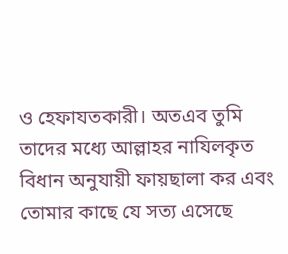ও হেফাযতকারী। অতএব তুমি তাদের মধ্যে আল্লাহর নাযিলকৃত বিধান অনুযায়ী ফায়ছালা কর এবং তোমার কাছে যে সত্য এসেছে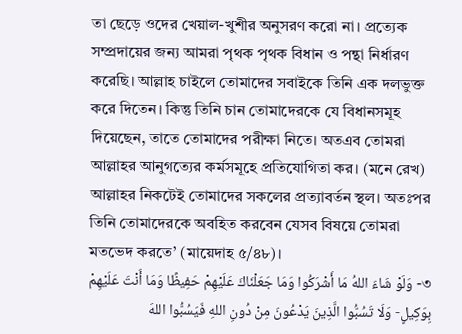তা ছেড়ে ওদের খেয়াল-খুশীর অনুসরণ করো না। প্রত্যেক সম্প্রদায়ের জন্য আমরা পৃথক পৃথক বিধান ও পন্থা নির্ধারণ করেছি। আল্লাহ চাইলে তোমাদের সবাইকে তিনি এক দলভুক্ত করে দিতেন। কিন্তু তিনি চান তোমাদেরকে যে বিধানসমূহ দিয়েছেন, তাতে তোমাদের পরীক্ষা নিতে। অতএব তোমরা আল্লাহর আনুগত্যের কর্মসমূহে প্রতিযোগিতা কর। (মনে রেখ) আল্লাহর নিকটেই তোমাদের সকলের প্রত্যাবর্তন স্থল। অতঃপর তিনি তোমাদেরকে অবহিত করবেন যেসব বিষয়ে তোমরা মতভেদ করতে’ (মায়েদাহ ৫/৪৮)।
৩- وَلَوْ شَاءَ اللهُ مَا أَشْرَكُوا وَمَا جَعَلْنَاكَ عَلَيْهِمْ حَفِيظًا وَمَا أَنْتَ عَلَيْهِمْ بِوَكِيلٍ- وَلَا تَسُبُّوا الَّذِينَ يَدْعُونَ مِنْ دُونِ اللهِ فَيَسُبُّوا اللهَ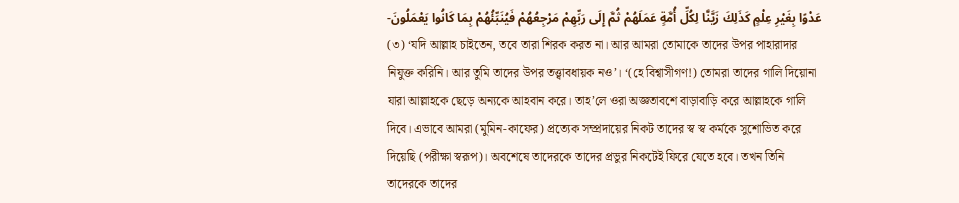عَدْوًا بِغَيْرِ عِلْمٍ كَذَلِكَ زَيَّنَّا لِكُلِّ أُمَّةٍ عَمَلَهُمْ ثُمَّ إِلَى رَبِّهِمْ مَرْجِعُهُمْ فَيُنَبِّئُهُمْ بِمَا كَانُوا يَعْمَلُونَ-
(৩) ‘যদি আল্লাহ চাইতেন, তবে তারা শিরক করত না। আর আমরা তোমাকে তাদের উপর পাহারাদার নিযুক্ত করিনি। আর তুমি তাদের উপর তত্ত্বাবধায়ক নও’। ‘(হে বিশ্বাসীগণ!) তোমরা তাদের গালি দিয়োনা যারা আল্লাহকে ছেড়ে অন্যকে আহবান করে। তাহ’লে ওরা অজ্ঞতাবশে বাড়াবাড়ি করে আল্লাহকে গালি দিবে। এভাবে আমরা (মুমিন-কাফের) প্রত্যেক সম্প্রদায়ের নিকট তাদের স্ব স্ব কর্মকে সুশোভিত করে দিয়েছি (পরীক্ষা স্বরূপ)। অবশেষে তাদেরকে তাদের প্রভুর নিকটেই ফিরে যেতে হবে। তখন তিনি তাদেরকে তাদের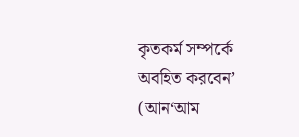কৃতকর্ম সম্পর্কে অবহিত করবেন’ (আন‘আম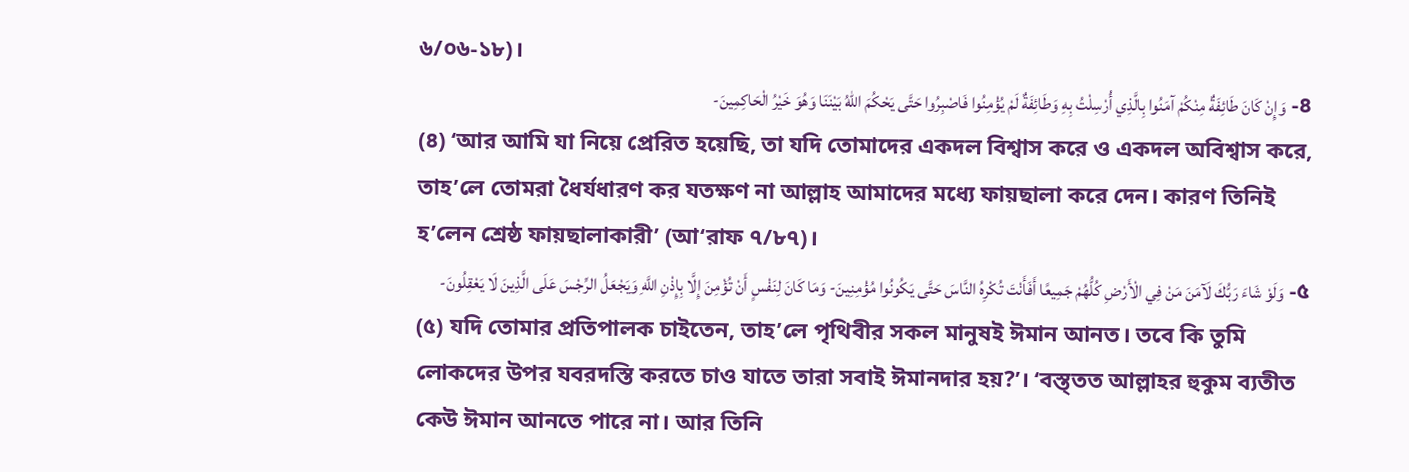৬/০৬-১৮)।
৪- وَإِنْ كَانَ طَائِفَةٌ مِنْكُمْ آمَنُوا بِالَّذِي أُرْسِلْتُ بِهِ وَطَائِفَةٌ لَمْ يُؤْمِنُوا فَاصْبِرُوا حَتَّى يَحْكُمَ اللهُ بَيْنَنَا وَهُوَ خَيْرُ الْحَاكِمِينَ-
(৪) ‘আর আমি যা নিয়ে প্রেরিত হয়েছি, তা যদি তোমাদের একদল বিশ্বাস করে ও একদল অবিশ্বাস করে, তাহ’লে তোমরা ধৈর্যধারণ কর যতক্ষণ না আল্লাহ আমাদের মধ্যে ফায়ছালা করে দেন। কারণ তিনিই হ’লেন শ্রেষ্ঠ ফায়ছালাকারী’ (আ‘রাফ ৭/৮৭)।
৫- وَلَوْ شَاءَ رَبُّكَ لَآمَنَ مَنْ فِي الْأَرْضِ كُلُّهُمْ جَمِيعًا أَفَأَنْتَ تُكْرِهُ النَّاسَ حَتَّى يَكُونُوا مُؤْمِنِينَ- وَمَا كَانَ لِنَفْسٍ أَنْ تُؤْمِنَ إِلَّا بِإِذْنِ اللَّهِ وَيَجْعَلُ الرِّجْسَ عَلَى الَّذِينَ لَا يَعْقِلُونَ-
(৫) যদি তোমার প্রতিপালক চাইতেন, তাহ’লে পৃথিবীর সকল মানুষই ঈমান আনত। তবে কি তুমি লোকদের উপর যবরদস্তি করতে চাও যাতে তারা সবাই ঈমানদার হয়?’। ‘বস্ত্তত আল্লাহর হুকুম ব্যতীত কেউ ঈমান আনতে পারে না। আর তিনি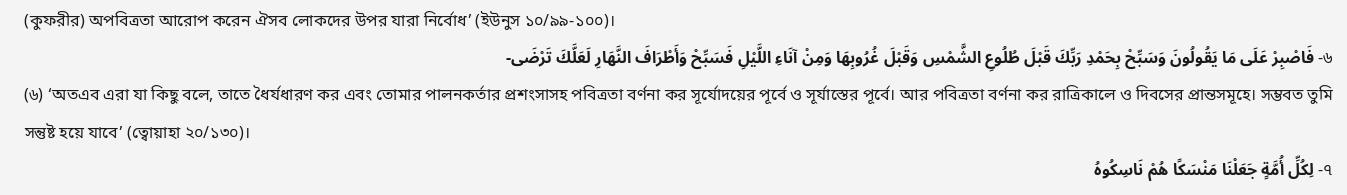(কুফরীর) অপবিত্রতা আরোপ করেন ঐসব লোকদের উপর যারা নির্বোধ’ (ইউনুস ১০/৯৯-১০০)।
৬- فَاصْبِرْ عَلَى مَا يَقُولُونَ وَسَبِّحْ بِحَمْدِ رَبِّكَ قَبْلَ طُلُوعِ الشَّمْسِ وَقَبْلَ غُرُوبِهَا وَمِنْ آنَاءِ اللَّيْلِ فَسَبِّحْ وَأَطْرَافَ النَّهَارِ لَعَلَّكَ تَرْضَى-
(৬) ‘অতএব এরা যা কিছু বলে, তাতে ধৈর্যধারণ কর এবং তোমার পালনকর্তার প্রশংসাসহ পবিত্রতা বর্ণনা কর সূর্যোদয়ের পূর্বে ও সূর্যাস্তের পূর্বে। আর পবিত্রতা বর্ণনা কর রাত্রিকালে ও দিবসের প্রান্তসমূহে। সম্ভবত তুমি সন্তুষ্ট হয়ে যাবে’ (ত্বোয়াহা ২০/১৩০)।
৭- لِكُلِّ أُمَّةٍ جَعَلْنَا مَنْسَكًا هُمْ نَاسِكُوهُ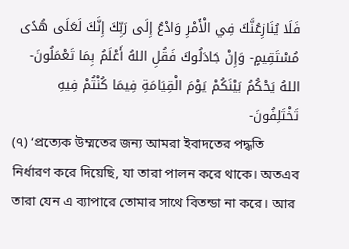فَلَا يُنَازِعُنَّكَ فِي الْأَمْرِ وَادْعُ إِلَى رَبِّكَ إِنَّكَ لَعَلَى هُدًى مُسْتَقِيمٍ- وَإِنْ جَادَلُوكَ فَقُلِ اللهُ أَعْلَمُ بِمَا تَعْمَلُونَ- اللهُ يَحْكُمُ بَيْنَكُمْ يَوْمَ الْقِيَامَةِ فِيمَا كُنْتُمْ فِيهِ تَخْتَلِفُونَ-
(৭) ‘প্রত্যেক উম্মতের জন্য আমরা ইবাদতের পদ্ধতি নির্ধারণ করে দিয়েছি, যা তারা পালন করে থাকে। অতএব তারা যেন এ ব্যাপারে তোমার সাথে বিতন্ডা না করে। আর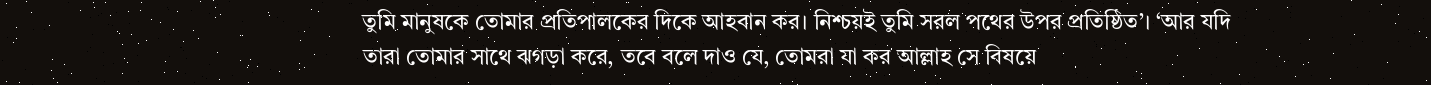তুমি মানুষকে তোমার প্রতিপালকের দিকে আহবান কর। নিশ্চয়ই তুমি সরল পথের উপর প্রতিষ্ঠিত’। ‘আর যদি তারা তোমার সাথে ঝগড়া করে, তবে বলে দাও যে, তোমরা যা কর আল্লাহ সে বিষয়ে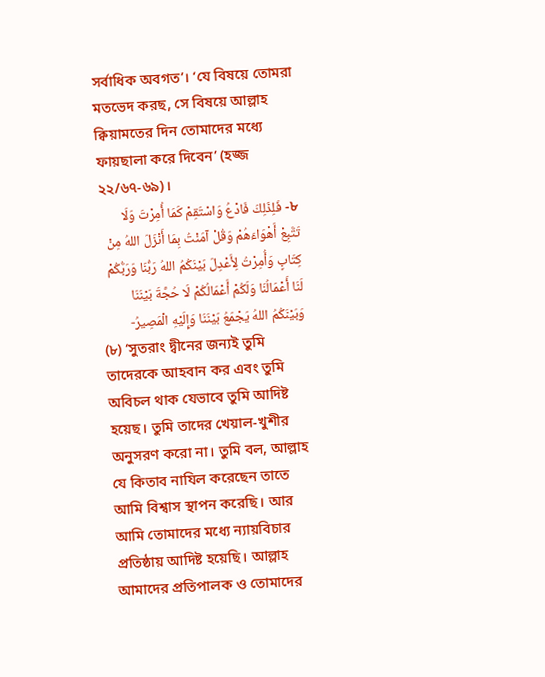সর্বাধিক অবগত’। ‘যে বিষয়ে তোমরা মতভেদ করছ, সে বিষয়ে আল্লাহ ক্বিয়ামতের দিন তোমাদের মধ্যে ফায়ছালা করে দিবেন’ (হজ্জ ২২/৬৭-৬৯)।
৮- فَلِذَلِكَ فَادْعُ وَاسْتَقِمْ كَمَا أُمِرْتَ وَلَا تَتَّبِعْ أَهْوَاءَهُمْ وَقُلْ آمَنْتُ بِمَا أَنْزَلَ اللهُ مِنْ كِتَابٍ وَأُمِرْتُ لِأَعْدِلَ بَيْنَكُمُ اللهُ رَبُّنَا وَرَبُّكُمْ لَنَا أَعْمَالُنَا وَلَكُمْ أَعْمَالُكُمْ لَا حُجَّةَ بَيْنَنَا وَبَيْنَكُمُ اللهُ يَجْمَعُ بَيْنَنَا وَإِلَيْهِ الْمَصِيرُ-
(৮) ‘সুতরাং দ্বীনের জন্যই তুমি তাদেরকে আহবান কর এবং তুমি অবিচল থাক যেভাবে তুমি আদিষ্ট হয়েছ। তুমি তাদের খেয়াল-খুশীর অনুসরণ করো না। তুমি বল, আল্লাহ যে কিতাব নাযিল করেছেন তাতে আমি বিশ্বাস স্থাপন করেছি। আর আমি তোমাদের মধ্যে ন্যায়বিচার প্রতিষ্ঠায় আদিষ্ট হয়েছি। আল্লাহ আমাদের প্রতিপালক ও তোমাদের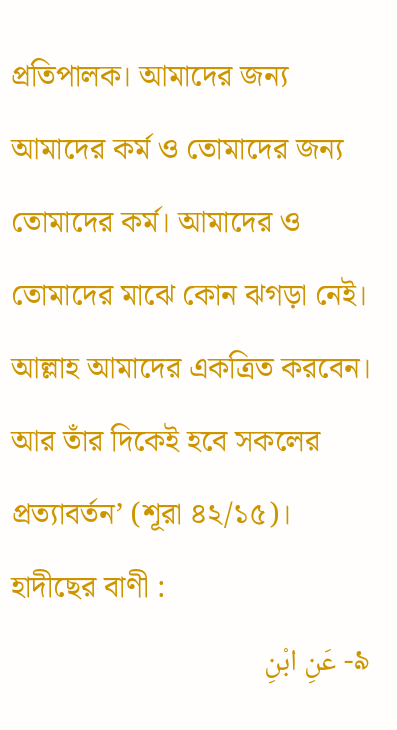প্রতিপালক। আমাদের জন্য আমাদের কর্ম ও তোমাদের জন্য তোমাদের কর্ম। আমাদের ও তোমাদের মাঝে কোন ঝগড়া নেই। আল্লাহ আমাদের একত্রিত করবেন। আর তাঁর দিকেই হবে সকলের প্রত্যাবর্তন’ (শূরা ৪২/১৫)।
হাদীছের বাণী :
৯- عَنِ ابْنِ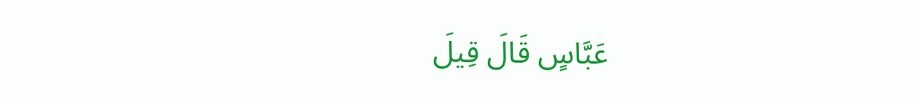عَبَّاسٍ قَالَ قِيلَ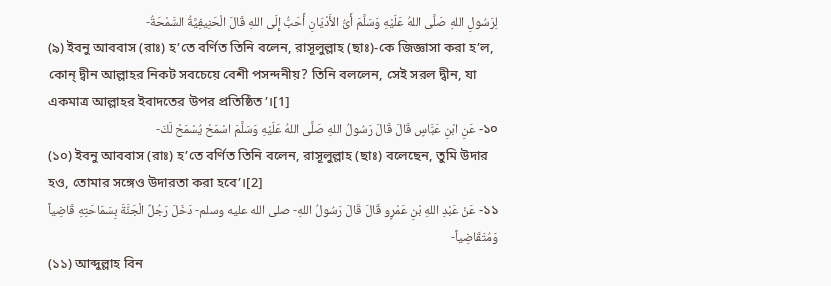لِرَسُولِ اللهِ صَلَّى اللهُ عَلَيْهِ وَسَلَّمَ أَىُّ الأَدْيَانِ أَحَبُّ إِلَى اللهِ قَالَ الْحَنِيفِيَّةُ السَّمْحَةُ-
(৯) ইবনু আববাস (রাঃ) হ’তে বর্ণিত তিনি বলেন, রাসূলুল্লাহ (ছাঃ)-কে জিজ্ঞাসা করা হ’ল, কোন্ দ্বীন আল্লাহর নিকট সবচেয়ে বেশী পসন্দনীয়? তিনি বললেন, সেই সরল দ্বীন, যা একমাত্র আল্লাহর ইবাদতের উপর প্রতিষ্ঠিত’।[1]
১০- عَنِ ابْنِ عَبَّاسٍ قَالَ قَالَ رَسُولُ اللهِ صَلَّى اللهُ عَلَيْهِ وَسَلَّمَ اسْمَحْ يُسْمَحْ لَكَ-
(১০) ইবনু আববাস (রাঃ) হ’তে বর্ণিত তিনি বলেন, রাসূলুল্লাহ (ছাঃ) বলেছেন, তুমি উদার হও, তোমার সঙ্গেও উদারতা করা হবে’।[2]
১১- عَنْ عَبْدِ اللهِ بْنِ عَمْرٍو قَالَ قَالَ رَسُولُ اللهِ- صلى الله عليه وسلم- دَخَلَ رَجُلٌ الْجَنَّةَ بِسَمَاحَتِهِ قَاضِياً وَمُتَقَاضِياً-
(১১) আব্দুল্লাহ বিন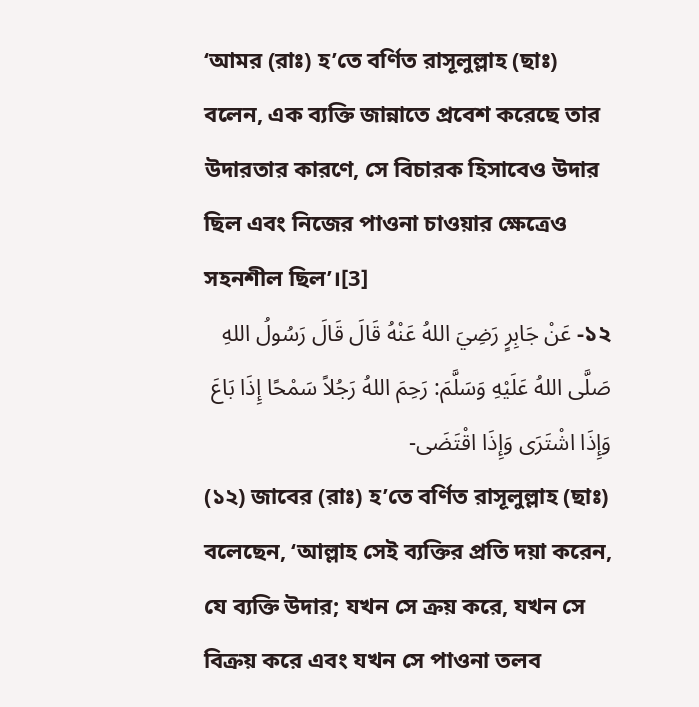‘আমর (রাঃ) হ’তে বর্ণিত রাসূলুল্লাহ (ছাঃ) বলেন, এক ব্যক্তি জান্নাতে প্রবেশ করেছে তার উদারতার কারণে, সে বিচারক হিসাবেও উদার ছিল এবং নিজের পাওনা চাওয়ার ক্ষেত্রেও সহনশীল ছিল’।[3]
১২- عَنْ جَابِرٍ رَضِيَ اللهُ عَنْهُ قَالَ قَالَ رَسُولُ اللهِ صَلَّى اللهُ عَلَيْهِ وَسَلَّمَ: رَحِمَ اللهُ رَجُلاً سَمْحًا إِذَا بَاعَ وَإِذَا اشْتَرَى وَإِذَا اقْتَضَى-
(১২) জাবের (রাঃ) হ’তে বর্ণিত রাসূলুল্লাহ (ছাঃ) বলেছেন, ‘আল্লাহ সেই ব্যক্তির প্রতি দয়া করেন, যে ব্যক্তি উদার; যখন সে ক্রয় করে, যখন সে বিক্রয় করে এবং যখন সে পাওনা তলব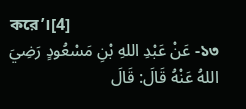করে’।[4]
১৩- عَنْ عَبْدِ اللهِ بْنِ مَسْعُودٍ رَضِيَ اللهُ عَنْهُ قَالَ: قَالَ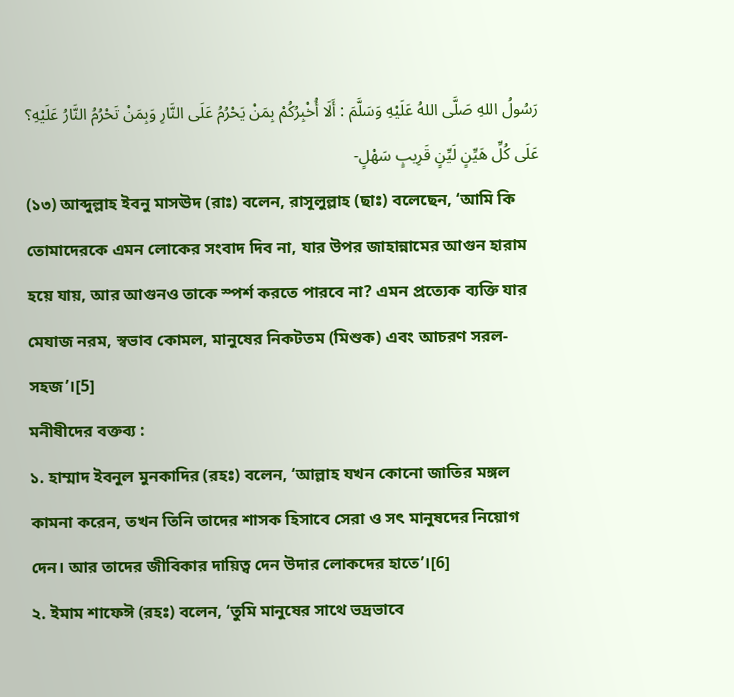رَسُولُ اللهِ صَلَّى اللهُ عَلَيْهِ وَسَلَّمَ : أَلَا أُخْبِرُكُمْ بِمَنْ يَحْرُمُ عَلَى النَّارِ وَبِمَنْ تَحْرُمُ النَّارُ عَلَيْهِ؟ عَلَى كُلِّ هَيِّنٍ لَيِّنٍ قَرِيبٍ سَهْلٍ-
(১৩) আব্দুল্লাহ ইবনু মাসঊদ (রাঃ) বলেন, রাসূলুল্লাহ (ছাঃ) বলেছেন, ‘আমি কি তোমাদেরকে এমন লোকের সংবাদ দিব না, যার উপর জাহান্নামের আগুন হারাম হয়ে যায়, আর আগুনও তাকে স্পর্শ করতে পারবে না? এমন প্রত্যেক ব্যক্তি যার মেযাজ নরম, স্বভাব কোমল, মানুষের নিকটতম (মিশুক) এবং আচরণ সরল-সহজ’।[5]
মনীষীদের বক্তব্য :
১. হাম্মাদ ইবনুল মুনকাদির (রহঃ) বলেন, ‘আল্লাহ যখন কোনো জাতির মঙ্গল কামনা করেন, তখন তিনি তাদের শাসক হিসাবে সেরা ও সৎ মানুষদের নিয়োগ দেন। আর তাদের জীবিকার দায়িত্ব দেন উদার লোকদের হাতে’।[6]
২. ইমাম শাফেঈ (রহঃ) বলেন, ‘তুমি মানুষের সাথে ভদ্রভাবে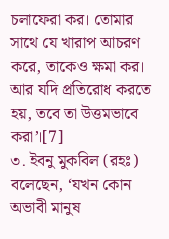চলাফেরা কর। তোমার সাথে যে খারাপ আচরণ করে, তাকেও ক্ষমা কর। আর যদি প্রতিরোধ করতে হয়, তবে তা উত্তমভাবে করা’।[7]
৩. ইবনু মুকবিল (রহঃ) বলেছেন, ‘যখন কোন অভাবী মানুষ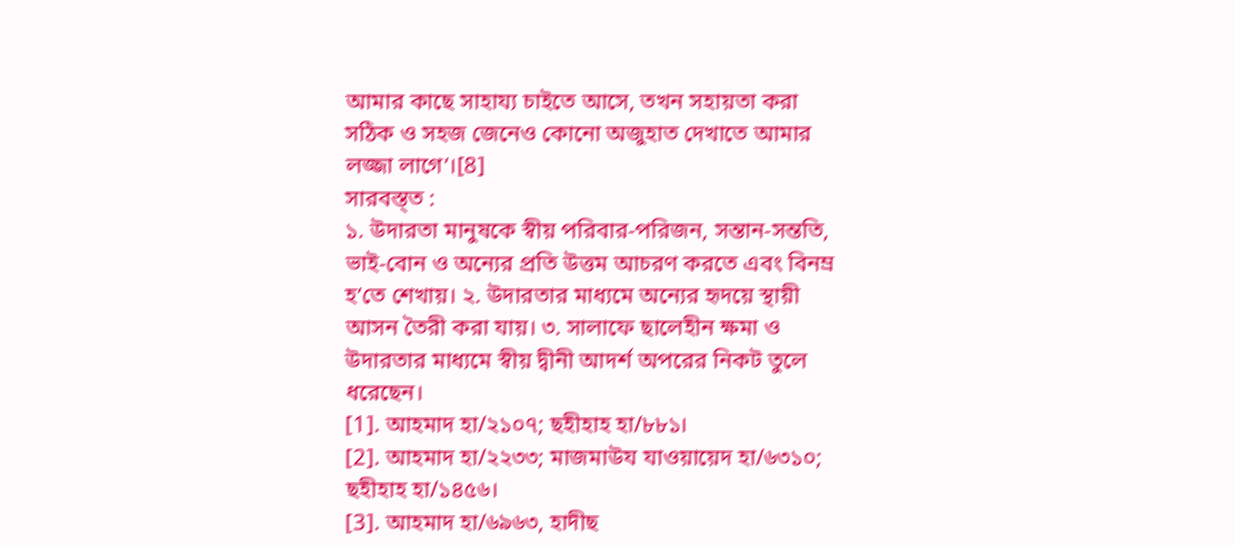আমার কাছে সাহায্য চাইতে আসে, তখন সহায়তা করা সঠিক ও সহজ জেনেও কোনো অজুহাত দেখাতে আমার লজ্জা লাগে’।[8]
সারবস্ত্ত :
১. উদারতা মানুষকে স্বীয় পরিবার-পরিজন, সন্তান-সন্ততি, ভাই-বোন ও অন্যের প্রতি উত্তম আচরণ করতে এবং বিনম্র হ’তে শেখায়। ২. উদারতার মাধ্যমে অন্যের হৃদয়ে স্থায়ী আসন তৈরী করা যায়। ৩. সালাফে ছালেহীন ক্ষমা ও উদারতার মাধ্যমে স্বীয় দ্বীনী আদর্শ অপরের নিকট তুলে ধরেছেন।
[1]. আহমাদ হা/২১০৭; ছহীহাহ হা/৮৮১।
[2]. আহমাদ হা/২২৩৩; মাজমাউয যাওয়ায়েদ হা/৬৩১০; ছহীহাহ হা/১৪৫৬।
[3]. আহমাদ হা/৬৯৬৩, হাদীছ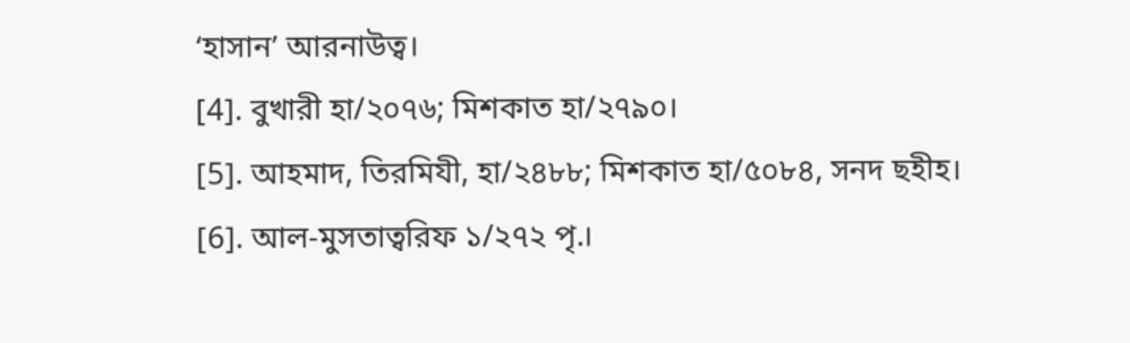‘হাসান’ আরনাউত্ব।
[4]. বুখারী হা/২০৭৬; মিশকাত হা/২৭৯০।
[5]. আহমাদ, তিরমিযী, হা/২৪৮৮; মিশকাত হা/৫০৮৪, সনদ ছহীহ।
[6]. আল-মুসতাত্বরিফ ১/২৭২ পৃ.।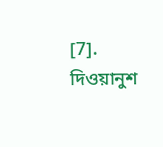[7]. দিওয়ানুশ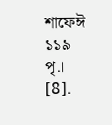শাফেঈ ১১৯ পৃ.।
[8].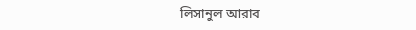লিসানুল আরাব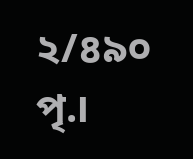২/৪৯০ পৃ.।